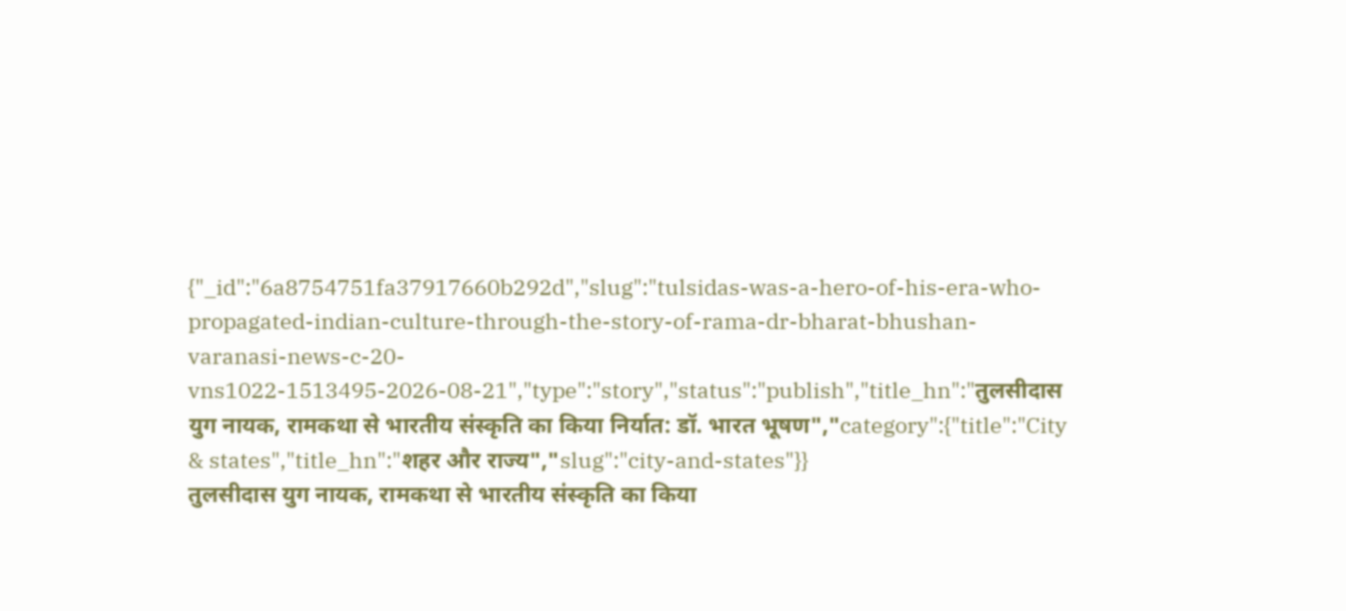{"_id":"6a8754751fa37917660b292d","slug":"tulsidas-was-a-hero-of-his-era-who-propagated-indian-culture-through-the-story-of-rama-dr-bharat-bhushan-varanasi-news-c-20-vns1022-1513495-2026-08-21","type":"story","status":"publish","title_hn":"तुलसीदास युग नायक, रामकथा से भारतीय संस्कृति का किया निर्यात: डॉ. भारत भूषण","category":{"title":"City & states","title_hn":"शहर और राज्य","slug":"city-and-states"}}
तुलसीदास युग नायक, रामकथा से भारतीय संस्कृति का किया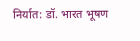निर्यात: डॉ. भारत भूषण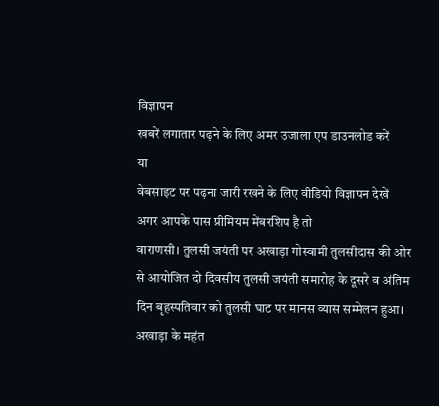विज्ञापन
खबरें लगातार पढ़ने के लिए अमर उजाला एप डाउनलोड करें
या
वेबसाइट पर पढ़ना जारी रखने के लिए वीडियो विज्ञापन देखें
अगर आपके पास प्रीमियम मेंबरशिप है तो
वाराणसी। तुलसी जयंती पर अखाड़ा गोस्वामी तुलसीदास की ओर से आयोजित दो दिवसीय तुलसी जयंती समारोह के दूसरे व अंतिम दिन बृहस्पतिवार को तुलसी घाट पर मानस व्यास सम्मेलन हुआ। अखाड़ा के महंत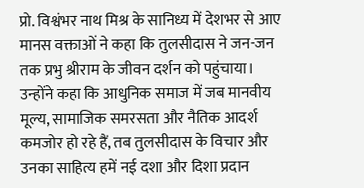प्रो. विश्वंभर नाथ मिश्र के सानिध्य में देशभर से आए मानस वक्ताओं ने कहा कि तुलसीदास ने जन-जन तक प्रभु श्रीराम के जीवन दर्शन को पहुंचाया।
उन्होंने कहा कि आधुनिक समाज में जब मानवीय मूल्य, सामाजिक समरसता और नैतिक आदर्श कमजोर हो रहे हैं, तब तुलसीदास के विचार और उनका साहित्य हमें नई दशा और दिशा प्रदान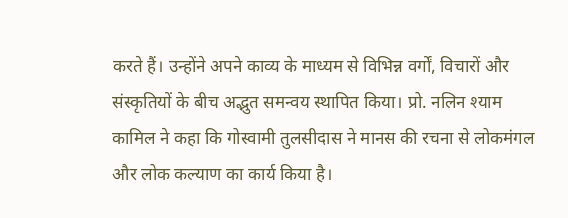करते हैं। उन्होंने अपने काव्य के माध्यम से विभिन्न वर्गों, विचारों और संस्कृतियों के बीच अद्भुत समन्वय स्थापित किया। प्रो. नलिन श्याम कामिल ने कहा कि गोस्वामी तुलसीदास ने मानस की रचना से लोकमंगल और लोक कल्याण का कार्य किया है।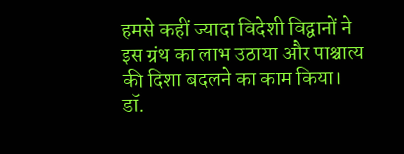हमसे कहीं ज्यादा विदेशी विद्वानों ने इस ग्रंथ का लाभ उठाया और पाश्चात्य की दिशा बदलने का काम किया।
डॉ.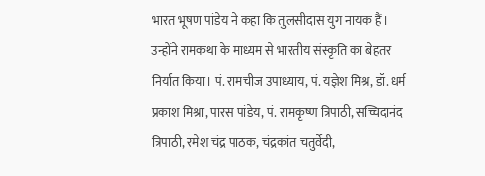भारत भूषण पांडेय ने कहा कि तुलसीदास युग नायक हैं। उन्होंने रामकथा के माध्यम से भारतीय संस्कृति का बेहतर निर्यात किया। पं. रामचीज उपाध्याय, पं. यज्ञेश मिश्र, डॉ. धर्म प्रकाश मिश्रा, पारस पांडेय, पं. रामकृष्ण त्रिपाठी, सच्चिदानंद त्रिपाठी, रमेश चंद्र पाठक, चंद्रकांत चतुर्वेदी,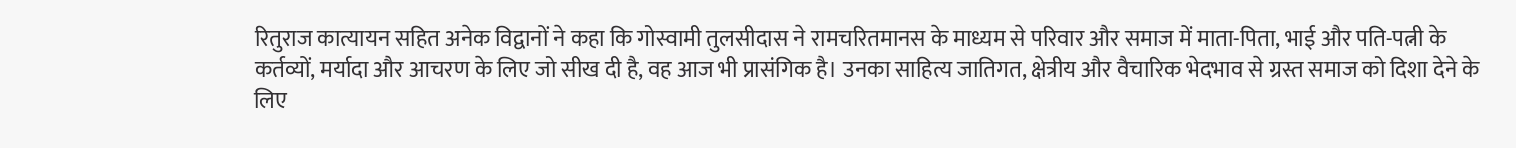रितुराज कात्यायन सहित अनेक विद्वानों ने कहा कि गोस्वामी तुलसीदास ने रामचरितमानस के माध्यम से परिवार और समाज में माता-पिता, भाई और पति-पत्नी के कर्तव्यों, मर्यादा और आचरण के लिए जो सीख दी है, वह आज भी प्रासंगिक है। उनका साहित्य जातिगत, क्षेत्रीय और वैचारिक भेदभाव से ग्रस्त समाज को दिशा देने के लिए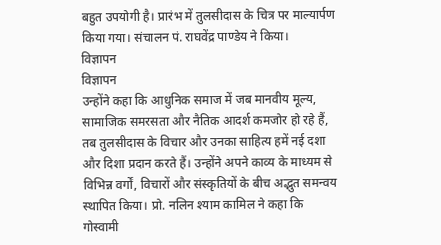बहुत उपयोगी है। प्रारंभ में तुलसीदास के चित्र पर माल्यार्पण किया गया। संचालन पं. राघवेंद्र पाण्डेय ने किया।
विज्ञापन
विज्ञापन
उन्होंने कहा कि आधुनिक समाज में जब मानवीय मूल्य, सामाजिक समरसता और नैतिक आदर्श कमजोर हो रहे हैं, तब तुलसीदास के विचार और उनका साहित्य हमें नई दशा और दिशा प्रदान करते हैं। उन्होंने अपने काव्य के माध्यम से विभिन्न वर्गों, विचारों और संस्कृतियों के बीच अद्भुत समन्वय स्थापित किया। प्रो. नलिन श्याम कामिल ने कहा कि गोस्वामी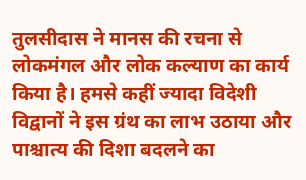तुलसीदास ने मानस की रचना से लोकमंगल और लोक कल्याण का कार्य किया है। हमसे कहीं ज्यादा विदेशी विद्वानों ने इस ग्रंथ का लाभ उठाया और पाश्चात्य की दिशा बदलने का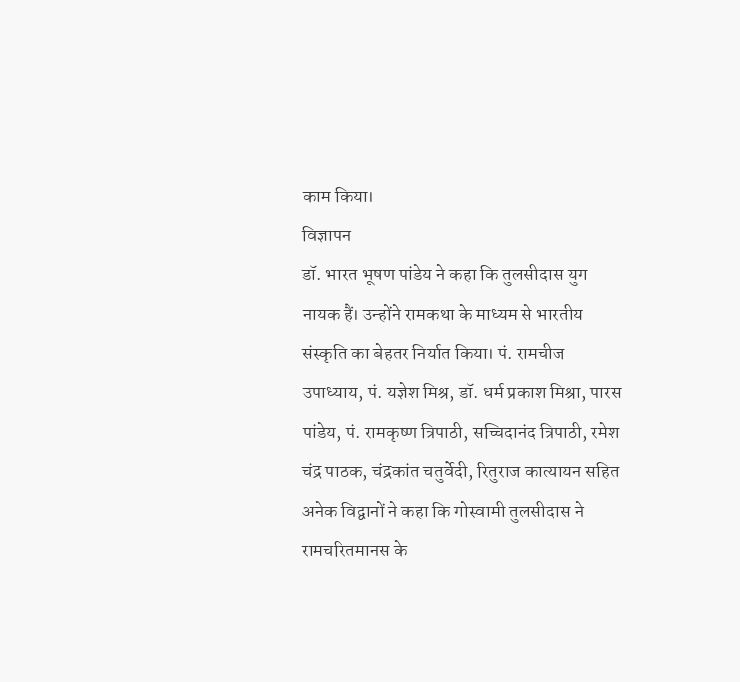काम किया।
विज्ञापन
डॉ. भारत भूषण पांडेय ने कहा कि तुलसीदास युग नायक हैं। उन्होंने रामकथा के माध्यम से भारतीय संस्कृति का बेहतर निर्यात किया। पं. रामचीज उपाध्याय, पं. यज्ञेश मिश्र, डॉ. धर्म प्रकाश मिश्रा, पारस पांडेय, पं. रामकृष्ण त्रिपाठी, सच्चिदानंद त्रिपाठी, रमेश चंद्र पाठक, चंद्रकांत चतुर्वेदी, रितुराज कात्यायन सहित अनेक विद्वानों ने कहा कि गोस्वामी तुलसीदास ने रामचरितमानस के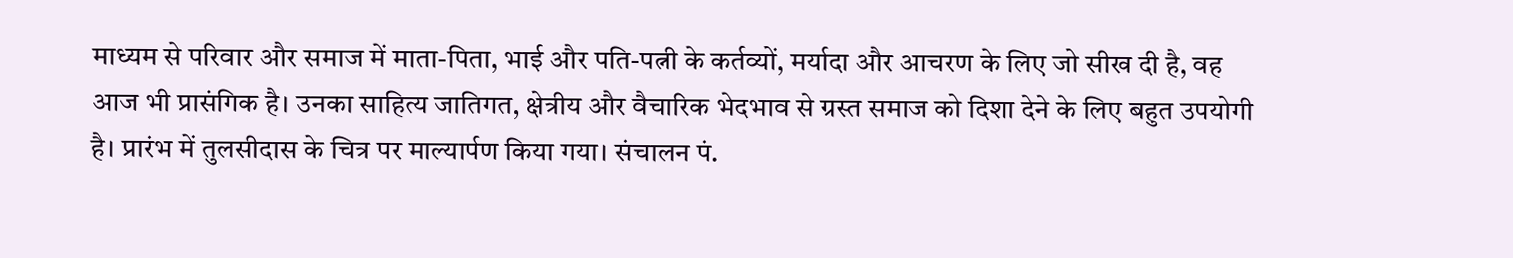माध्यम से परिवार और समाज में माता-पिता, भाई और पति-पत्नी के कर्तव्यों, मर्यादा और आचरण के लिए जो सीख दी है, वह आज भी प्रासंगिक है। उनका साहित्य जातिगत, क्षेत्रीय और वैचारिक भेदभाव से ग्रस्त समाज को दिशा देने के लिए बहुत उपयोगी है। प्रारंभ में तुलसीदास के चित्र पर माल्यार्पण किया गया। संचालन पं.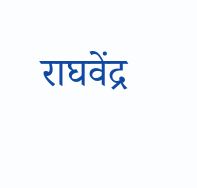राघवेंद्र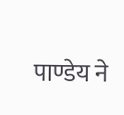पाण्डेय ने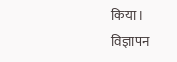किया।
विज्ञापन